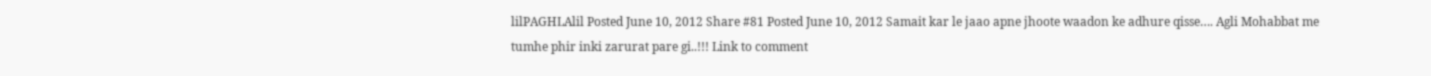lilPAGHLAlil Posted June 10, 2012 Share #81 Posted June 10, 2012 Samait kar le jaao apne jhoote waadon ke adhure qisse…. Agli Mohabbat me tumhe phir inki zarurat pare gi..!!! Link to comment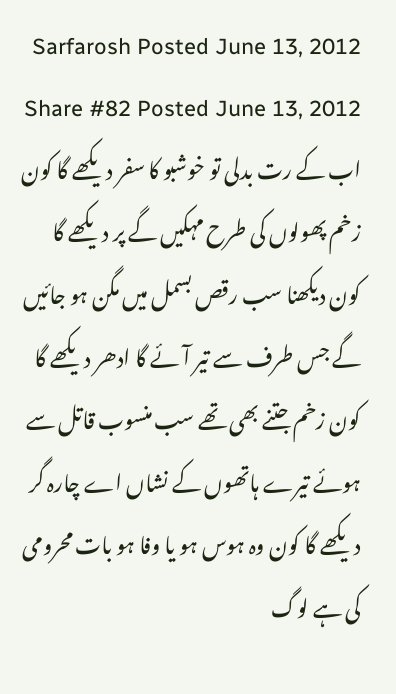Sarfarosh Posted June 13, 2012 Share #82 Posted June 13, 2012 اب کے رت بدلی تو خوشبو کا سفر دیکھے گا کون زخم پھولوں کی طرح مہکیں گے پر دیکھے گا کون دیکھنا سب رقص بسمل میں مگن ہو جائیں گے جس طرف سے تیر آئے گا ادھر دیکھے گا کون زخم جتنے بھی تھے سب منسوب قاتل سے ہوئے تیرے ہاتھوں کے نشاں اے چارہ گر دیکھے گا کون وہ ہوس ہو یا وفا ہو بات محرومی کی ہے لوگ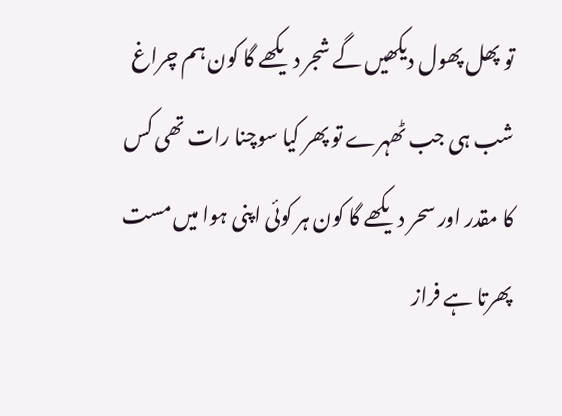تو پھل پھول دیکھیں گے شجر دیکھے گا کون ہم چراغ شب ہی جب ٹھہرے تو پھر کیا سوچنا رات تھی کس کا مقدر اور سحر دیکھے گا کون ہر کوئی اپنی ہوا میں مست پھرتا ہے فراز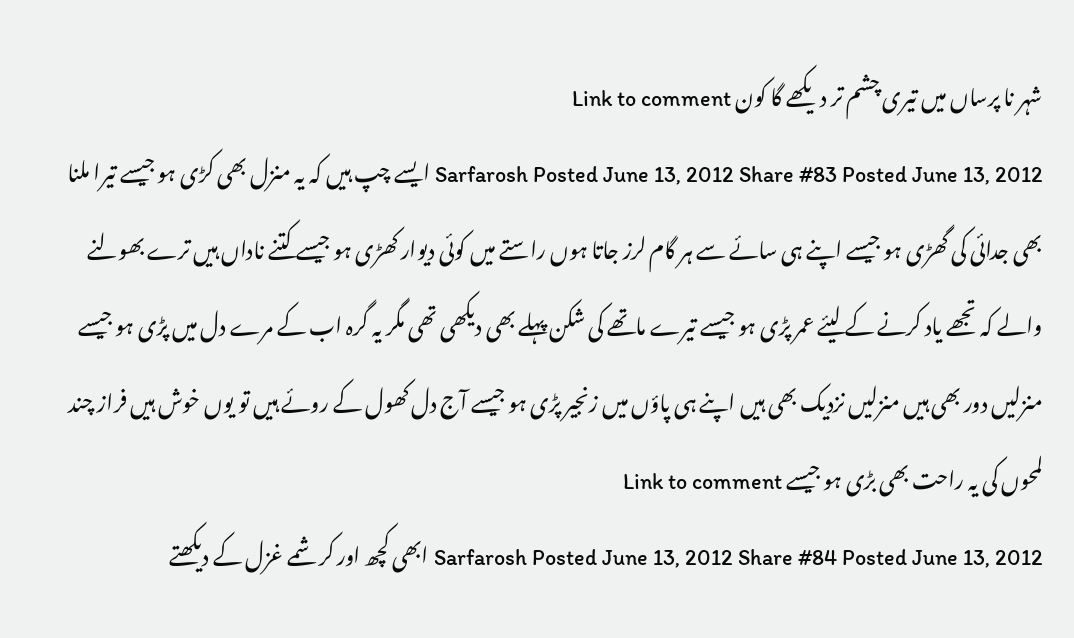شہر نا پرساں میں تیری چشم تر دیکھے گا کون Link to comment
Sarfarosh Posted June 13, 2012 Share #83 Posted June 13, 2012 ایسے چپ ہیں کہ یہ منزل بھی کڑی ہو جیسے تیرا ملنا بھی جدائی کی گھڑی ہو جیسے اپنے ہی سائے سے ہر گام لرز جاتا ہوں راستے میں کوئی دیوار کھڑی ہو جیسے کتنے ناداں ہیں ترے بھولنے والے کہ تجھے یاد کرنے کے لیئے عمر پڑی ہو جیسے تیرے ماتھے کی شکن پہلے بھی دیکھی تھی مگر یہ گرہ اب کے مرے دل میں پڑی ہو جیسے منزلیں دور بھی ہیں منزلیں نزدیک بھی ہیں اپنے ہی پاؤں میں زنجیر پڑی ہو جیسے آج دل کھول کے روئے ہیں تو یوں خوش ہیں فراز چند لمحوں کی یہ راحت بھی بڑی ہو جیسے Link to comment
Sarfarosh Posted June 13, 2012 Share #84 Posted June 13, 2012 ابھی کچھ اور کرشمے غزل کے دیکھتے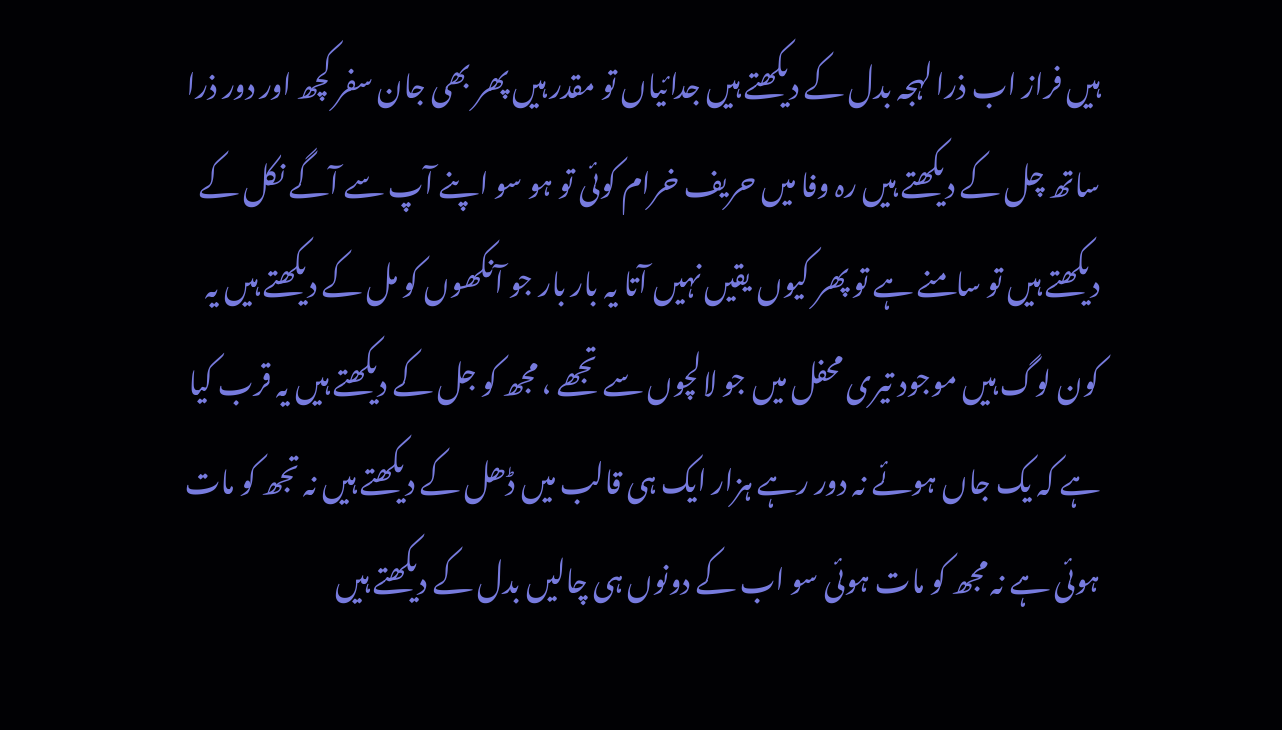ہیں فراز اب ذرا لہجہ بدل کے دیکھتے ہیں جدائیاں تو مقدر ہیں پھر بھی جان سفر کچھ اور دور ذرا ساتھ چل کے دیکھتے ہیں رہ وفا میں حریف خرام کوئی تو ہو سو اپنے آپ سے آگے نکل کے دیکھتے ہیں تو سامنے ہے تو پھر کیوں یقیں نہیں آتا یہ بار بار جو آنکھوں کو مل کے دیکھتے ہیں یہ کون لوگ ہیں موجود تیری محفل میں جو لالچوں سے تجھے ، مجھ کو جل کے دیکھتے ہیں یہ قرب کیا ہے کہ یک جاں ہوئے نہ دور رہے ہزار ایک ہی قالب میں ڈھل کے دیکھتے ہیں نہ تجھ کو مات ہوئی ہے نہ مجھ کو مات ہوئی سو اب کے دونوں ہی چالیں بدل کے دیکھتے ہیں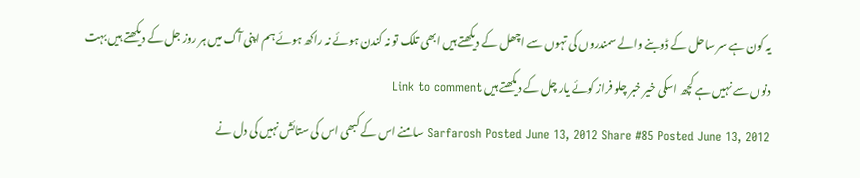یہ کون ہے سر ساحل کے ڈوبنے والے سمندروں کی تہوں سے اچھل کے دیکھتے ہیں ابھی تلک تو نہ کندن ہوئے نہ راکھ ہوئے ہم اپنی آگ میں ہر روز جل کے دیکھتے ہیں بہت دنوں سے نہیں ہے کچھ اسکی خیر خبر چلو فراز کوئے یار چل کے دیکھتے ہیں Link to comment
Sarfarosh Posted June 13, 2012 Share #85 Posted June 13, 2012 سامنے اس کے کبھی اس کی ستائش نہیں کی دل نے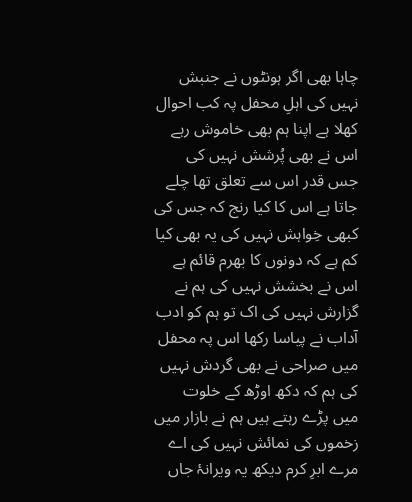چاہا بھی اگر ہونٹوں نے جنبش نہیں کی اہلِ محفل پہ کب احوال کھلا ہے اپنا ہم بھی خاموش رہے اس نے بھی پُرشش نہیں کی جس قدر اس سے تعلق تھا چلے جاتا ہے اس کا کیا رنج کہ جس کی کبھی خِواہش نہیں کی یہ بھی کیا کم ہے کہ دونوں کا بھرم قائم ہے اس نے بخشش نہیں کی ہم نے گزارش نہیں کی اک تو ہم کو ادب آداب نے پیاسا رکھا اس پہ محفل میں صراحی نے بھی گردش نہیں کی ہم کہ دکھ اوڑھ کے خلوت میں پڑے رہتے ہیں ہم نے بازار میں زخموں کی نمائش نہیں کی اے مرے ابرِ کرم دیکھ یہ ویرانۂ جاں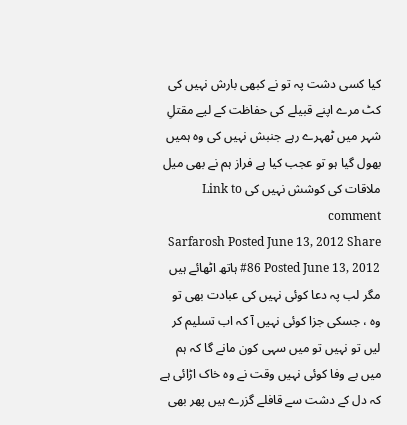کیا کسی دشت پہ تو نے کبھی بارش نہیں کی کٹ مرے اپنے قبیلے کی حفاظت کے لیے مقتلِ شہر میں ٹھہرے رہے جنبش نہیں کی وہ ہمیں بھول گیا ہو تو عجب کیا ہے فراز ہم نے بھی میل ملاقات کی کوشش نہیں کی Link to comment
Sarfarosh Posted June 13, 2012 Share #86 Posted June 13, 2012 ہاتھ اٹھائے ہیں مگر لب پہ دعا کوئی نہیں کی عبادت بھی تو وہ ، جسکی جزا کوئی نہیں آ کہ اب تسلیم کر لیں تو نہیں تو میں سہی کون مانے گا کہ ہم میں بے وفا کوئی نہیں وقت نے وہ خاک اڑائی ہے کہ دل کے دشت سے قافلے گزرے ہیں پھر بھی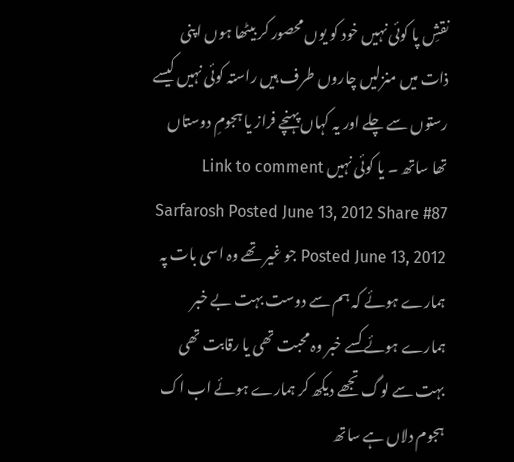نقشِ پا کوئی نہیں خود کو یوں محصور کر بیٹھا ہوں اپنی ذات میں منزلیں چاروں طرف ہیں راستہ کوئی نہیں کیسے رستوں سے چلے اور یہ کہاں پہنچے فراز یا ہجومِ دوستاں تھا ساتھ ۔ یا کوئی نہیں Link to comment
Sarfarosh Posted June 13, 2012 Share #87 Posted June 13, 2012 جو غیر تھے وہ اسی بات پہ ہمارے ہوئے کہ ہم سے دوست بہت بے خبر ہمارے ہوئے کسے خبر وہ محبت تھی یا رقابت تھی بہت سے لوگ تجھے دیکھ کر ہمارے ہوئے اب اک ہجوم دلاں ہے ساتھ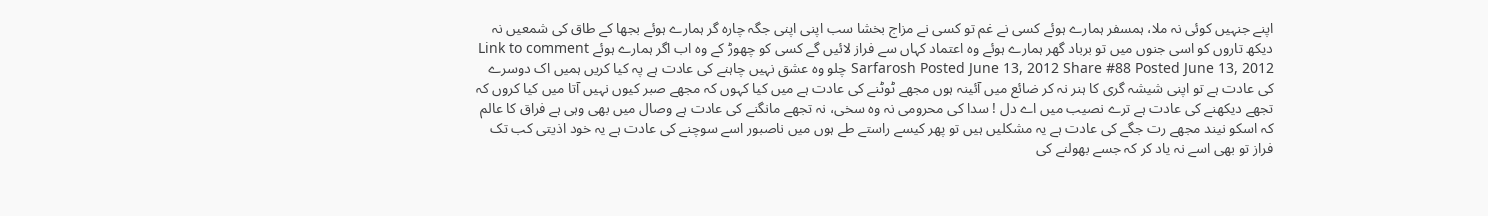اپنے جنہیں کوئی نہ ملا، ہمسفر ہمارے ہوئے کسی نے غم تو کسی نے مزاج بخشا سب اپنی اپنی جگہ چارہ گر ہمارے ہوئے بجھا کے طاق کی شمعیں نہ دیکھ تاروں کو اسی جنوں میں تو برباد گھر ہمارے ہوئے وہ اعتماد کہاں سے فراز لائیں گے کسی کو چھوڑ کے وہ اب اگر ہمارے ہوئے Link to comment
Sarfarosh Posted June 13, 2012 Share #88 Posted June 13, 2012 چلو وہ عشق نہیں چاہنے کی عادت ہے پہ کیا کریں ہمیں اک دوسرے کی عادت ہے تو اپنی شیشہ گری کا ہنر نہ کر ضائع میں آئینہ ہوں مجھے ٹوٹنے کی عادت ہے میں کیا کہوں کہ مجھے صبر کیوں نہیں آتا میں کیا کروں کہ تجھے دیکھنے کی عادت ہے ترے نصیب میں اے دل ! سدا کی محرومی نہ وہ سخی، نہ تجھے مانگنے کی عادت ہے وصال میں بھی وہی ہے فراق کا عالم کہ اسکو نیند مجھے رت جگے کی عادت ہے یہ مشکلیں ہیں تو پھر کیسے راستے طے ہوں میں ناصبور اسے سوچنے کی عادت ہے یہ خود اذیتی کب تک فراز تو بھی اسے نہ یاد کر کہ جسے بھولنے کی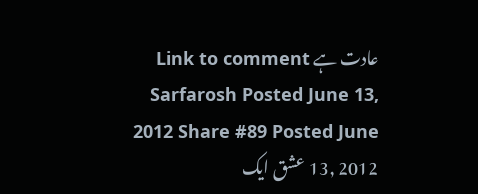عادت ہے Link to comment
Sarfarosh Posted June 13, 2012 Share #89 Posted June 13, 2012 عشق ایک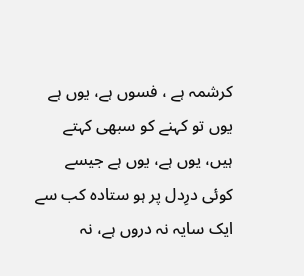کرشمہ ہے ، فسوں ہے، یوں ہے یوں تو کہنے کو سبھی کہتے ہیں، یوں ہے، یوں ہے جیسے کوئی درِدل پر ہو ستادہ کب سے ایک سایہ نہ دروں ہے، نہ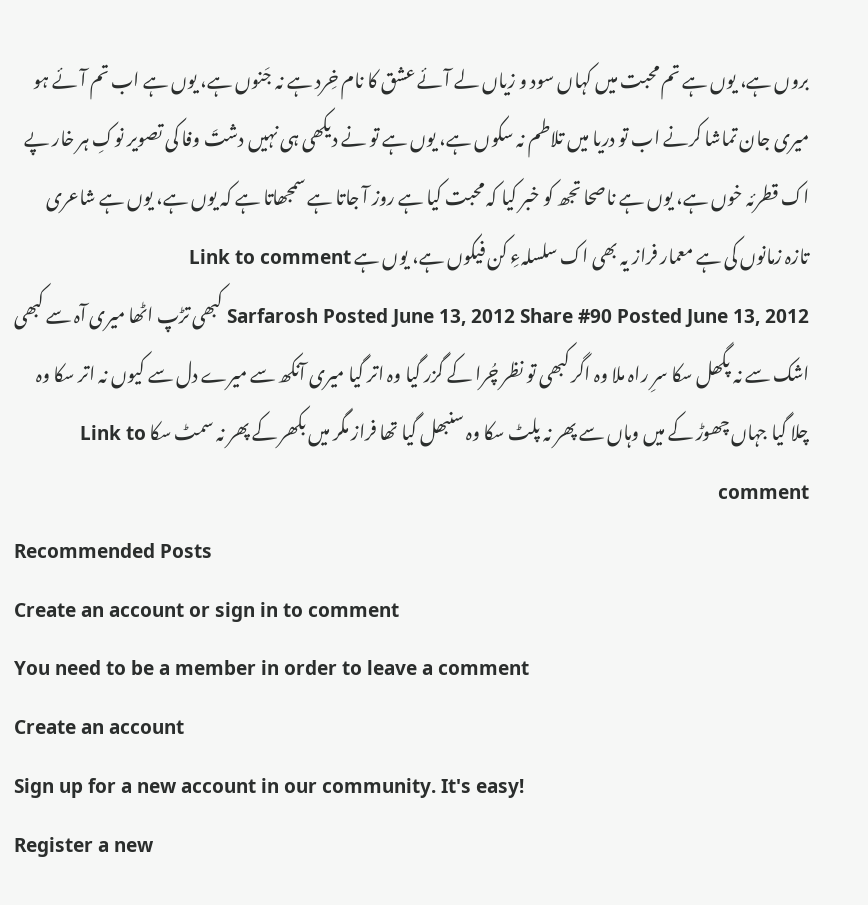بروں ہے، یوں ہے تم محبت میں کہاں سود و زیاں لے آئے عشق کا نام خِرد ہے نہ جَنوں ہے، یوں ہے اب تم آئے ہو میری جان تماشا کرنے اب تو دریا میں تلاطم نہ سکوں ہے، یوں ہے تو نے دیکھی ہی نہیں دشتَ وفا کی تصویر نوکِ ہر خار پے اک قطرئہ خوں ہے، یوں ہے ناصحا تجھ کو خبر کیا کہ محبت کیا ہے روز آ جاتا ہے سمجھاتا ہے کہ یوں ہے، یوں ہے شاعری تازہ زمانوں کی ہے معمار فراز یہ بھی اک سلسلہءِ کن فیکوں ہے، یوں ہے Link to comment
Sarfarosh Posted June 13, 2012 Share #90 Posted June 13, 2012 کبھی تڑپ اٹھا میری آہ سے کبھی اشک سے نہ پگھل سکا سرِ راہ ملا وہ اگر کبھی تو نظر چُرا کے گزر گیا وہ اتر گیا میری آنکھ سے میرے دل سے کیوں نہ اتر سکا وہ چلا گیا جہاں چھوڑ کے میں وہاں سے پھر نہ پلٹ سکا وہ سنبھل گیا تھا فراز مگر میں بکھر کے پھر نہ سمٹ سکا Link to comment
Recommended Posts
Create an account or sign in to comment
You need to be a member in order to leave a comment
Create an account
Sign up for a new account in our community. It's easy!
Register a new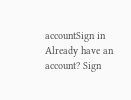accountSign in
Already have an account? Sign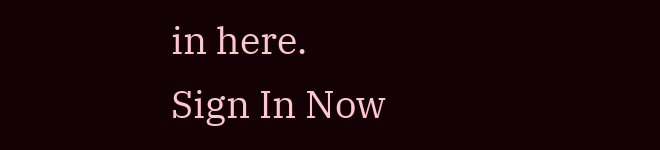in here.
Sign In Now